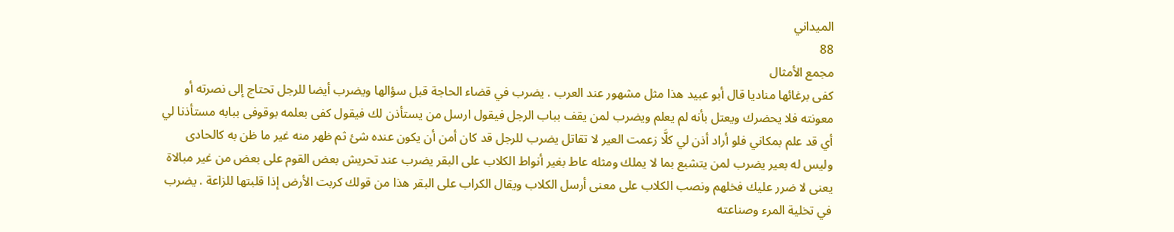الميداني
88
مجمع الأمثال
كفى برغائها مناديا قال أبو عبيد هذا مثل مشهور عند العرب . يضرب في قضاء الحاجة قبل سؤالها ويضرب أيضا للرجل تحتاج إلى نصرته أو معونته فلا يحضرك ويعتل بأنه لم يعلم ويضرب لمن يقف بباب الرجل فيقول ارسل من يستأذن لك فيقول كفى بعلمه بوقوفى ببابه مستأذنا لي أي قد علم بمكاني فلو أراد أذن لي كلَّا زعمت العير لا تقاتل يضرب للرجل قد كان أمن أن يكون عنده شئ ثم ظهر منه غير ما ظن به كالحادى وليس له بعير يضرب لمن يتشبع بما لا يملك ومثله عاط بغير أنواط الكلاب على البقر يضرب عند تحريش بعض القوم على بعض من غير مبالاة يعنى لا ضرر عليك فخلهم ونصب الكلاب على معنى أرسل الكلاب ويقال الكراب على البقر هذا من قولك كربت الأرض إذا قلبتها للزاعة . يضرب في تخلية المرء وصناعته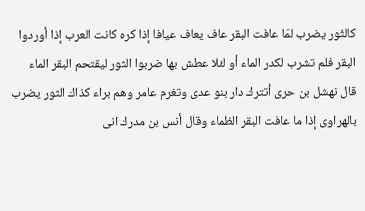كالثّور يضرب لمّا عافت البقر عاف يعاف عيافا إذا كره كانت العرب إذا أوردوا البقر فلم تشرب لكدر الماء أو لئلا عطش بها ضربوا الثور ليقتحم البقر الماء قال نهشل بن حرى أتترك دار بنو عدى وتغرم عامر وهم براء كذاك الثور يضرب بالهراوى إذا ما عافت البقر الظماء وقال أنس بن مدرك انى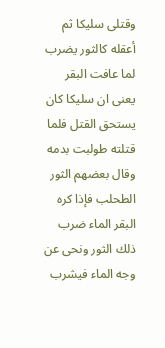وقتلى سليكا ثم أعقله كالثور يضرب لما عافت البقر يعنى ان سليكا كان يستحق القتل فلما قتلته طولبت بدمه وقال بعضهم الثور الطحلب فإذا كره البقر الماء ضرب ذلك الثور ونحى عن وجه الماء فيشرب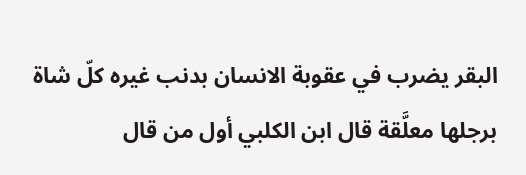البقر يضرب في عقوبة الانسان بدنب غيره كلّ شاة برجلها معلَّقة قال ابن الكلبي أول من قال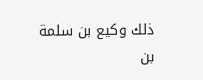ذلك وكيع بن سلمة بن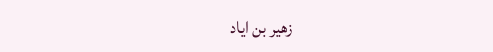زهير بن اياد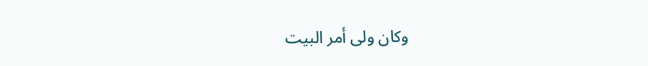وكان ولى أمر البيت